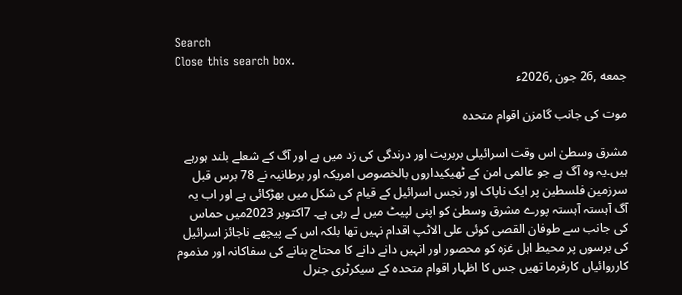Search
Close this search box.
جمعه ,26 جون ,2026ء

موت کی جانب گامزن اقوام متحدہ

مشرق وسطیٰ اس وقت اسرائیلی بربریت اور درندگی کی زد میں ہے اور آگ کے شعلے بلند ہورہے ہیں۔یہ وہ آگ ہے جو عالمی امن کے ٹھیکیداروں بالخصوص امریکہ اور برطانیہ نے 78 برس قبل سرزمین فلسطین پر ایک ناپاک اور نجس اسرائیل کے قیام کی شکل میں بھڑکائی ہے اور اب یہ آگ آہستہ آہستہ پورے مشرق وسطیٰ کو اپنی لپیٹ میں لے رہی ہے۔ 7اکتوبر 2023میں حماس کی جانب سے طوفان القصی کوئی علی الاٹپ اقدام نہیں تھا بلکہ اس کے پیچھے ناجائز اسرائیل کی برسوں پر محیط اہل غزہ کو محصور اور انہیں دانے دانے کا محتاج بنانے کی سفاکانہ اور مذموم کارروائیاں کارفرما تھیں جس کا اظہار اقوام متحدہ کے سیکرٹری جنرل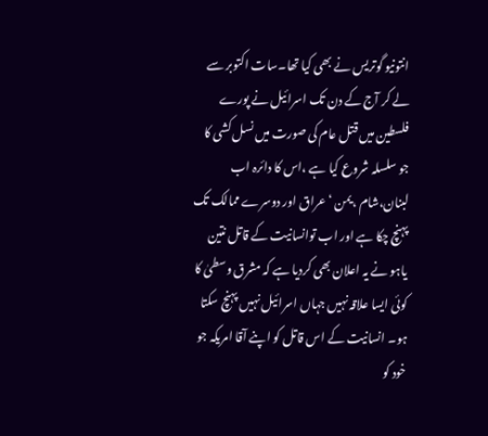انتونیو گوتریس نے بھی کیا تھا۔سات اکتوبر سے لے کر آج کے دن تک اسرائیل نے پورے فلسطین میں قتل عام کی صورت میں نسل کشی کا جو سلسلہ شروع کیا ہے ،اس کا دائرہ اب لبنان،شام ،یمن ‘ عراق اور دوسرے ممالک تک پہنچ چکا ہے اور اب توانسانیت کے قاتل نتین یاہو نے یہ اعلان بھی کردیا ہے کہ مشرق وسطیٰ کا کوئی ایسا علاقہ نہیں جہاں اسرائیل نہیں پہنچ سکتا ہو۔ انسانیت کے اس قاتل کو اپنے آقا امریکہ جو خود کو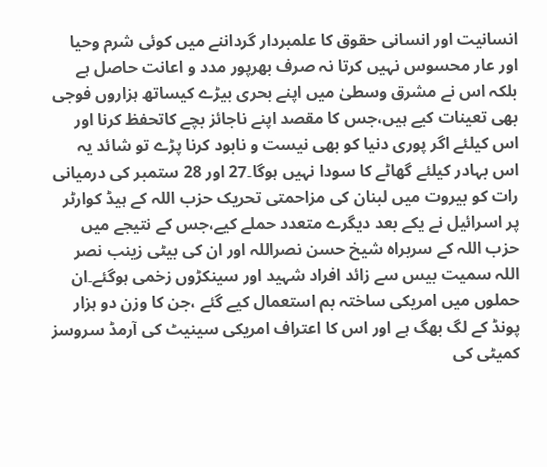انسانیت اور انسانی حقوق کا علمبردار گرداننے میں کوئی شرم وحیا اور عار محسوس نہیں کرتا نہ صرف بھرپور مدد و اعانت حاصل ہے بلکہ اس نے مشرق وسطیٰ میں اپنے بحری بیڑے کیساتھ ہزاروں فوجی بھی تعینات کیے ہیں،جس کا مقصد اپنے ناجائز بچے کاتحفظ کرنا اور اس کیلئے اگر پوری دنیا کو بھی نیست و نابود کرنا پڑے تو شائد یہ اس بہادر کیلئے گھاٹے کا سودا نہیں ہوگا۔27 اور 28 ستمبر کی درمیانی رات کو بیروت میں لبنان کی مزاحمتی تحریک حزب اللہ کے ہیڈ کوارٹر پر اسرائیل نے یکے بعد دیگرے متعدد حملے کیے،جس کے نتیجے میں حزب اللہ کے سربراہ شیخ حسن نصراللہ اور ان کی بیٹی زینب نصر اللہ سمیت بیس سے زائد افراد شہید اور سینکڑوں زخمی ہوگئے۔ان حملوں میں امریکی ساختہ بم استعمال کیے گئے ،جن کا وزن دو ہزار پونڈ کے لگ بھگ ہے اور اس کا اعتراف امریکی سینیٹ کی آرمڈ سروسز کمیٹی کی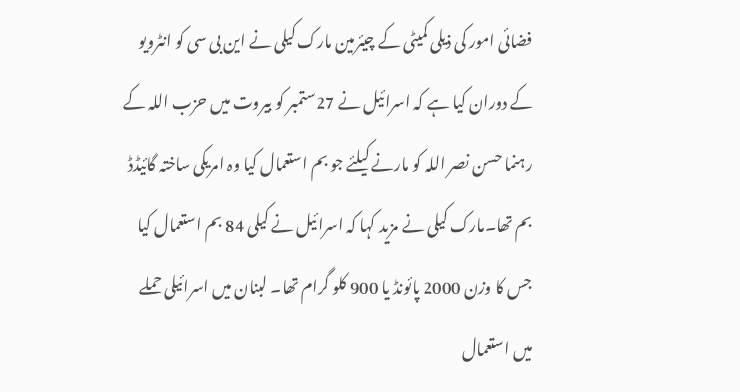فضائی امور کی ذیلی کمیٹی کے چیئرمین مارک کیلی نے این بی سی کو انٹرویو کے دوران کیا ہے کہ اسرائیل نے 27ستمبر کو بیروت میں حزب اللہ کے رہنما حسن نصر اللہ کو مارنے کیلئے جو بم استعمال کیا وہ امریکی ساختہ گائیڈڈ بم تھا۔مارک کیلی نے مزید کہا کہ اسرائیل نے کیلی 84 بم استعمال کیا جس کا وزن 2000 پائونڈ یا 900 کلو گرام تھا۔ لبنان میں اسرائیلی حملے میں استعمال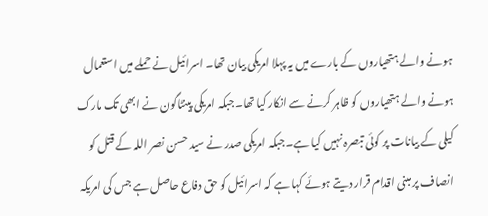ہونے والے ہتھیاروں کے بارے میں یہ پہلا امریکی بیان تھا۔ اسرائیل نے حملے میں استعمال ہونے والے ہتھیاروں کو ظاہر کرنے سے انکار کیا تھا۔جبکہ امریکی پینٹاگون نے ابھی تک مارک کیلی کے بیانات پر کوئی تبصرہ نہیں کیا ہے۔جبکہ امریکی صدر نے سید حسن نصر اللہ کے قتل کو انصاف پر مبنی اقدام قرار دیتے ہوئے کہا ہے کہ اسرائیل کو حق دفاع حاصل ہے جس کی امریکہ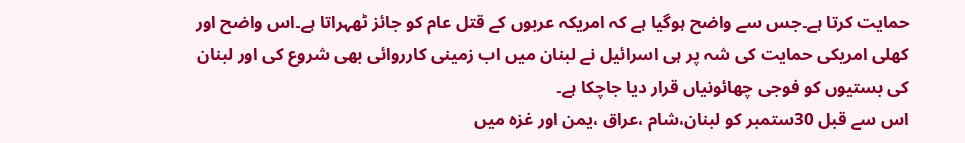حمایت کرتا ہے۔جس سے واضح ہوگیا ہے کہ امریکہ عربوں کے قتل عام کو جائز ٹھہراتا ہے۔اس واضح اور کھلی امریکی حمایت کی شہ پر ہی اسرائیل نے لبنان میں اب زمینی کارروائی بھی شروع کی اور لبنان کی بستیوں کو فوجی چھائونیاں قرار دیا جاچکا ہے۔
اس سے قبل 30ستمبر کو لبنان،شام ،عراق ،یمن اور غزہ میں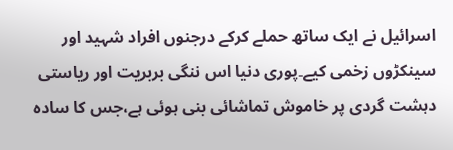اسرائیل نے ایک ساتھ حملے کرکے درجنوں افراد شہید اور سینکڑوں زخمی کیے۔پوری دنیا اس ننگی بربریت اور ریاستی دہشت گردی پر خاموش تماشائی بنی ہوئی ہے،جس کا سادہ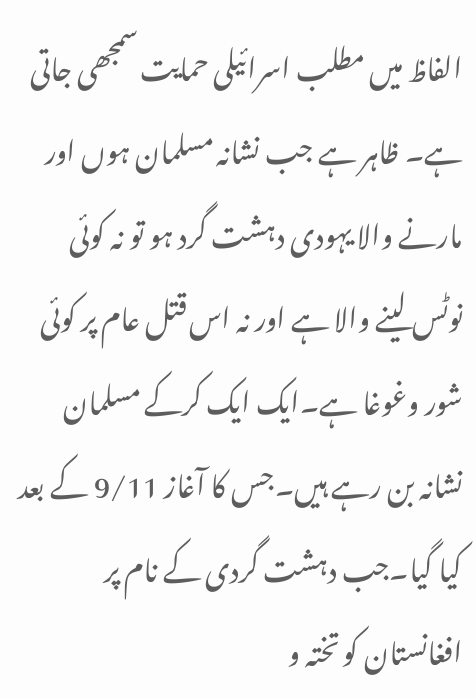الفاظ میں مطلب اسرائیلی حمایت سمجھی جاتی ہے۔ ظاہر ہے جب نشانہ مسلمان ہوں اور مارنے والا یہودی دہشت گرد ہو تو نہ کوئی نوٹس لینے والا ہے اور نہ اس قتل عام پر کوئی شور وغوغا ہے۔ایک ایک کرکے مسلمان نشانہ بن رہے ہیں۔جس کا آغاز 9/11 کے بعد کیا گیا۔جب دہشت گردی کے نام پر افغانستان کو تختہ و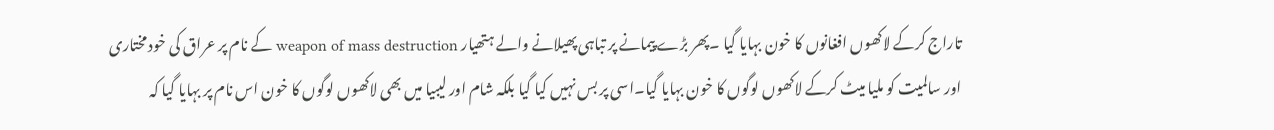تاراج کرکے لاکھوں افغانوں کا خون بہایا گیا ۔پھر بڑے پیمانے پر تباہی پھیلانے والے ہتھیار weapon of mass destruction کے نام پر عراق کی خود مختاری اور سالمیت کو ملیا میٹ کرکے لاکھوں لوگوں کا خون بہایا گیا۔اسی پر بس نہیں کیا گیا بلکہ شام اور لیبیا میں بھی لاکھوں لوگوں کا خون اس نام پر بہایا گیا کہ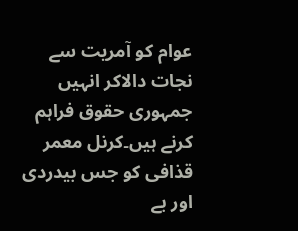عوام کو آمریت سے نجات دالاکر انہیں جمہوری حقوق فراہم کرنے ہیں۔کرنل معمر قذافی کو جس بیدردی اور بے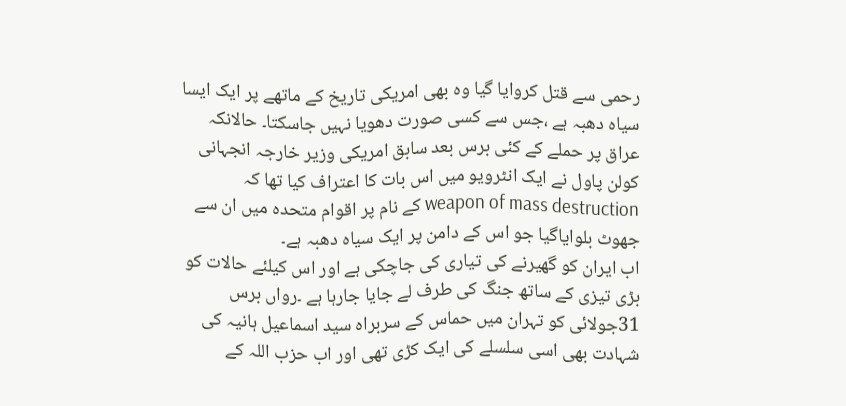رحمی سے قتل کروایا گیا وہ بھی امریکی تاریخ کے ماتھے پر ایک ایسا سیاہ دھبہ ہے ،جس سے کسی صورت دھویا نہیں جاسکتا۔ حالانکہ عراق پر حملے کے کئی برس بعد سابق امریکی وزیر خارجہ انجہانی کولن پاول نے ایک انٹرویو میں اس بات کا اعتراف کیا تھا کہ weapon of mass destruction کے نام پر اقوام متحدہ میں ان سے جھوٹ بلوایاگیا جو اس کے دامن پر ایک سیاہ دھبہ ہے۔
اب ایران کو گھیرنے کی تیاری کی جاچکی ہے اور اس کیلئے حالات کو بڑی تیزی کے ساتھ جنگ کی طرف لے جایا جارہا ہے ۔رواں برس 31جولائی کو تہران میں حماس کے سربراہ سید اسماعیل ہانیہ کی شہادت بھی اسی سلسلے کی ایک کڑی تھی اور اب حزب اللہ کے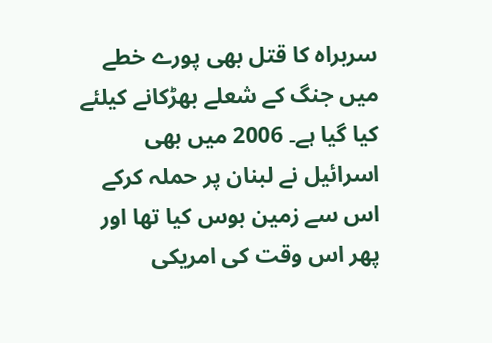سربراہ کا قتل بھی پورے خطے میں جنگ کے شعلے بھڑکانے کیلئے کیا گیا ہے۔ 2006 میں بھی اسرائیل نے لبنان پر حملہ کرکے اس سے زمین بوس کیا تھا اور پھر اس وقت کی امریکی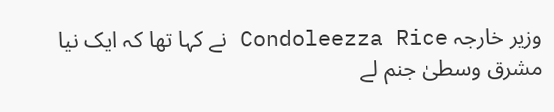وزیر خارجہ Condoleezza Rice نے کہا تھا کہ ایک نیا مشرق وسطیٰ جنم لے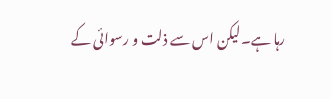رہا ہے۔لیکن اس سے ذلت و رسوائی کے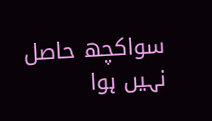سواکچھ حاصل نہیں ہوا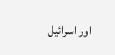اور اسرائیل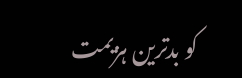کو بدترین ہزیمت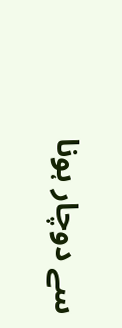سے دوچار ہونا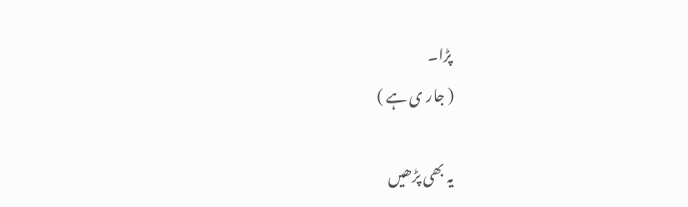پڑا۔
( جار ی ہے )

یہ بھی پڑھیں